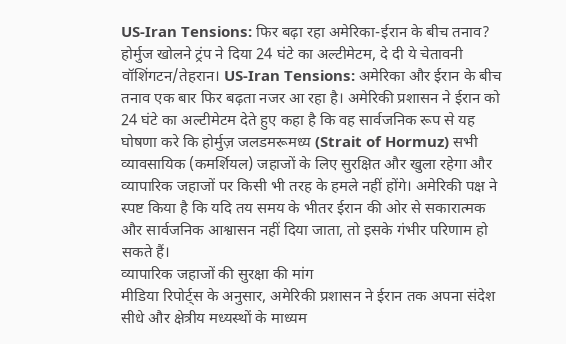US-Iran Tensions: फिर बढ़ा रहा अमेरिका-ईरान के बीच तनाव? होर्मुज खोलने ट्रंप ने दिया 24 घंटे का अल्टीमेटम, दे दी ये चेतावनी
वॉशिंगटन/तेहरान। US-Iran Tensions: अमेरिका और ईरान के बीच तनाव एक बार फिर बढ़ता नजर आ रहा है। अमेरिकी प्रशासन ने ईरान को 24 घंटे का अल्टीमेटम देते हुए कहा है कि वह सार्वजनिक रूप से यह घोषणा करे कि होर्मुज़ जलडमरूमध्य (Strait of Hormuz) सभी व्यावसायिक (कमर्शियल) जहाजों के लिए सुरक्षित और खुला रहेगा और व्यापारिक जहाजों पर किसी भी तरह के हमले नहीं होंगे। अमेरिकी पक्ष ने स्पष्ट किया है कि यदि तय समय के भीतर ईरान की ओर से सकारात्मक और सार्वजनिक आश्वासन नहीं दिया जाता, तो इसके गंभीर परिणाम हो सकते हैं।
व्यापारिक जहाजों की सुरक्षा की मांग
मीडिया रिपोर्ट्स के अनुसार, अमेरिकी प्रशासन ने ईरान तक अपना संदेश सीधे और क्षेत्रीय मध्यस्थों के माध्यम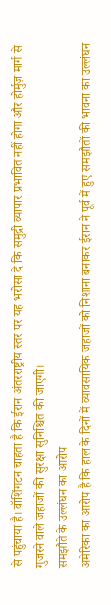से पहुंचाया है। वॉशिंगटन चाहता है कि ईरान अंतरराष्ट्रीय स्तर पर यह भरोसा दे कि समुद्री व्यापार प्रभावित नहीं होगा और होर्मुज़ मार्ग से गुजरने वाले जहाजों की सुरक्षा सुनिश्चित की जाएगी।
समझौते के उल्लंघन का आरोप
अमेरिका का आरोप है कि हाल के दिनों में व्यावसायिक जहाजों को निशाना बनाकर ईरान ने पूर्व में हुए समझौतों की भावना का उल्लंघन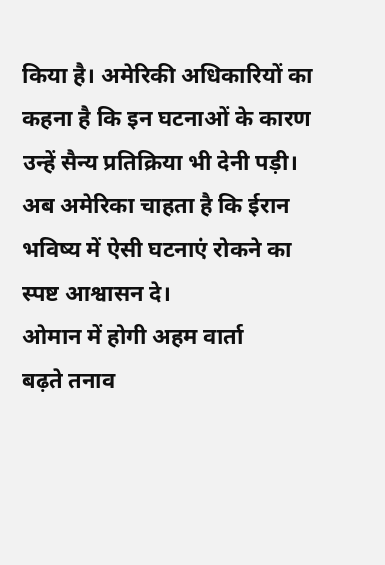किया है। अमेरिकी अधिकारियों का कहना है कि इन घटनाओं के कारण उन्हें सैन्य प्रतिक्रिया भी देनी पड़ी। अब अमेरिका चाहता है कि ईरान भविष्य में ऐसी घटनाएं रोकने का स्पष्ट आश्वासन दे।
ओमान में होगी अहम वार्ता
बढ़ते तनाव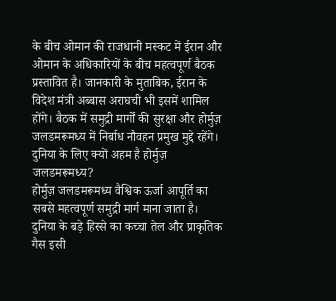के बीच ओमान की राजधानी मस्कट में ईरान और ओमान के अधिकारियों के बीच महत्वपूर्ण बैठक प्रस्तावित है। जानकारी के मुताबिक, ईरान के विदेश मंत्री अब्बास अराघची भी इसमें शामिल होंगे। बैठक में समुद्री मार्गों की सुरक्षा और होर्मुज़ जलडमरूमध्य में निर्बाध नौवहन प्रमुख मुद्दे रहेंगे।
दुनिया के लिए क्यों अहम है होर्मुज़ जलडमरूमध्य?
होर्मुज़ जलडमरूमध्य वैश्विक ऊर्जा आपूर्ति का सबसे महत्वपूर्ण समुद्री मार्ग माना जाता है। दुनिया के बड़े हिस्से का कच्चा तेल और प्राकृतिक गैस इसी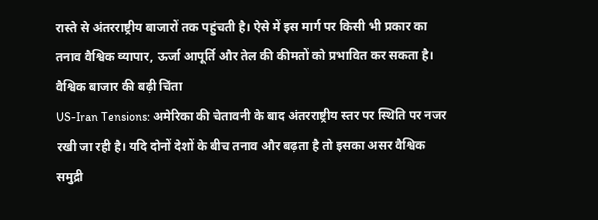रास्ते से अंतरराष्ट्रीय बाजारों तक पहुंचती है। ऐसे में इस मार्ग पर किसी भी प्रकार का तनाव वैश्विक व्यापार, ऊर्जा आपूर्ति और तेल की कीमतों को प्रभावित कर सकता है।
वैश्विक बाजार की बढ़ी चिंता
US-Iran Tensions: अमेरिका की चेतावनी के बाद अंतरराष्ट्रीय स्तर पर स्थिति पर नजर रखी जा रही है। यदि दोनों देशों के बीच तनाव और बढ़ता है तो इसका असर वैश्विक समुद्री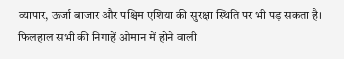व्यापार, ऊर्जा बाजार और पश्चिम एशिया की सुरक्षा स्थिति पर भी पड़ सकता है। फिलहाल सभी की निगाहें ओमान में होने वाली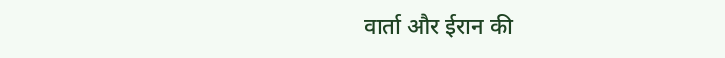वार्ता और ईरान की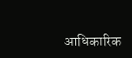आधिकारिक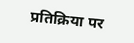प्रतिक्रिया पर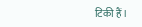टिकी हैं।